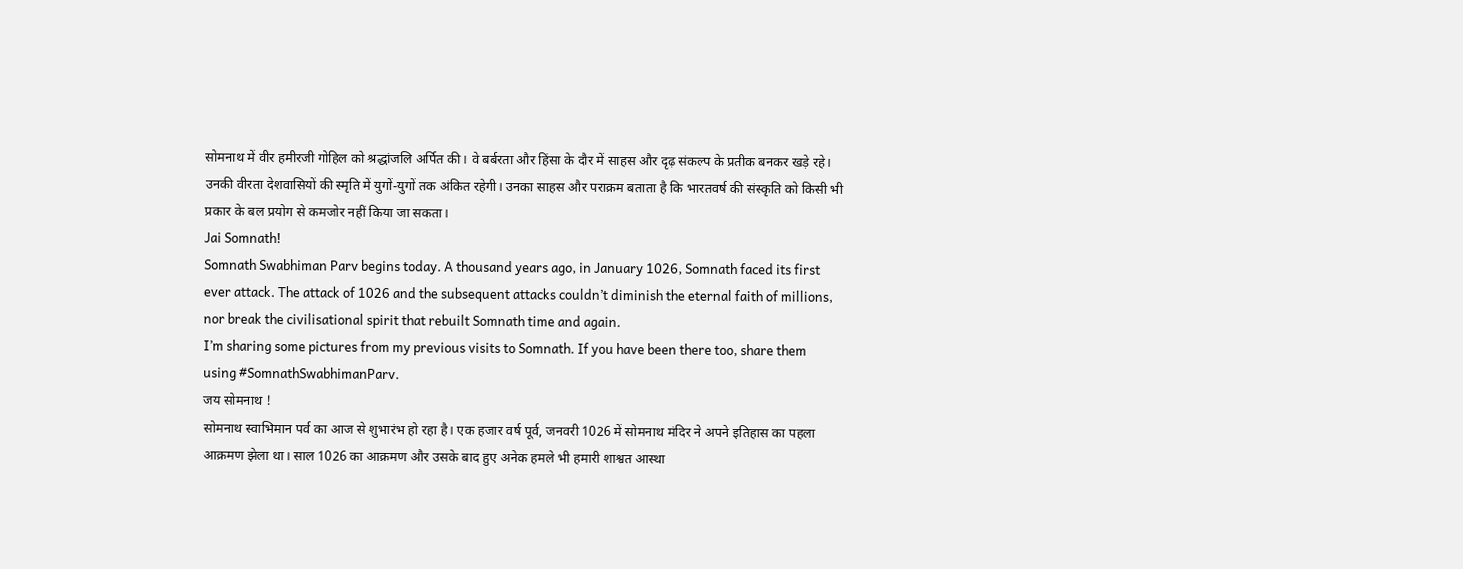सोमनाथ में वीर हमीरजी गोहिल को श्रद्धांजलि अर्पित की। वे बर्बरता और हिंसा के दौर में साहस और दृढ़ संकल्प के प्रतीक बनकर खड़े रहे। उनकी वीरता देशवासियों की स्मृति में युगों-युगों तक अंकित रहेगी। उनका साहस और पराक्रम बताता है कि भारतवर्ष की संस्कृति को किसी भी प्रकार के बल प्रयोग से कमजोर नहीं किया जा सकता।
Jai Somnath!
Somnath Swabhiman Parv begins today. A thousand years ago, in January 1026, Somnath faced its first ever attack. The attack of 1026 and the subsequent attacks couldn’t diminish the eternal faith of millions, nor break the civilisational spirit that rebuilt Somnath time and again.
I’m sharing some pictures from my previous visits to Somnath. If you have been there too, share them using #SomnathSwabhimanParv.
जय सोमनाथ !
सोमनाथ स्वाभिमान पर्व का आज से शुभारंभ हो रहा है। एक हजार वर्ष पूर्व, जनवरी 1026 में सोमनाथ मंदिर ने अपने इतिहास का पहला आक्रमण झेला था। साल 1026 का आक्रमण और उसके बाद हुए अनेक हमले भी हमारी शाश्वत आस्था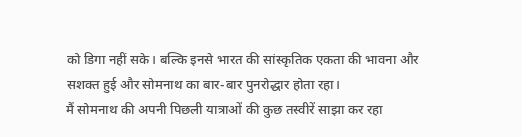को डिगा नहीं सके। बल्कि इनसे भारत की सांस्कृतिक एकता की भावना और सशक्त हुई और सोमनाथ का बार-बार पुनरोद्धार होता रहा।
मैं सोमनाथ की अपनी पिछली यात्राओं की कुछ तस्वीरें साझा कर रहा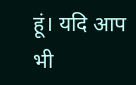हूं। यदि आप भी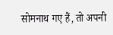सोमनाथ गए हैं, तो अपनी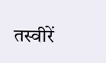तस्वीरें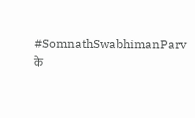#SomnathSwabhimanParv के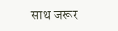साथ जरूर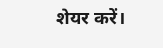शेयर करें।